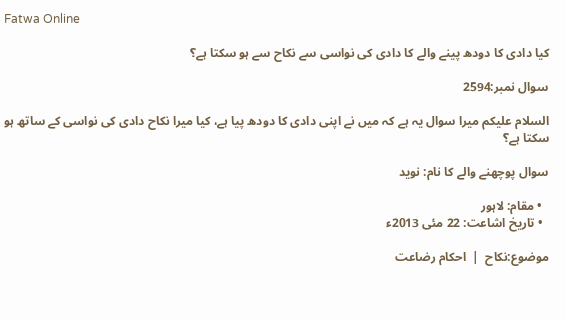Fatwa Online

کیا دادی کا دودھ پینے والے کا دادی کی نواسی سے نکاح سے ہو سکتا ہے؟

سوال نمبر:2594

السلام علیکم میرا سوال یہ ہے کہ میں نے اپنی دادی کا دودھ پیا ہے، کیا میرا نکاح دادی کی نواسی کے ساتھ ہو سکتا ہے؟

سوال پوچھنے والے کا نام: نوید

  • مقام: لاہور
  • تاریخ اشاعت: 22 مئی 2013ء

موضوع:نکاح  |  احکام رضاعت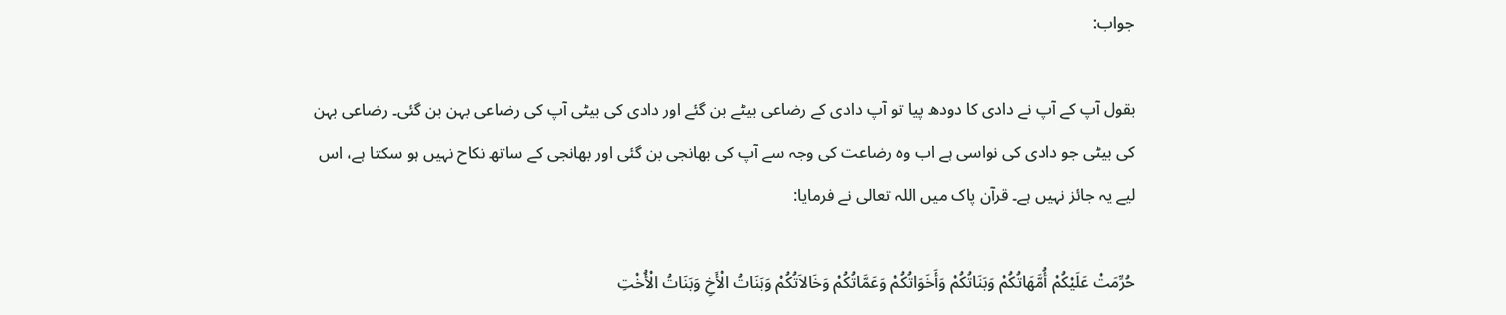جواب:

بقول آپ کے آپ نے دادی کا دودھ پیا تو آپ دادی کے رضاعی بیٹے بن گئے اور دادی کی بیٹی آپ کی رضاعی بہن بن گئی۔ رضاعی بہن کی بیٹی جو دادی کی نواسی ہے اب وہ رضاعت کی وجہ سے آپ کی بھانجی بن گئی اور بھانجی کے ساتھ نکاح نہیں ہو سکتا ہے، اس لیے یہ جائز نہیں ہے۔ قرآن پاک میں اللہ تعالی نے فرمایا:

حُرِّمَتْ عَلَيْكُمْ أُمَّهَاتُكُمْ وَبَنَاتُكُمْ وَأَخَوَاتُكُمْ وَعَمَّاتُكُمْ وَخَالاَتُكُمْ وَبَنَاتُ الْأَخِ وَبَنَاتُ الْأُخْتِ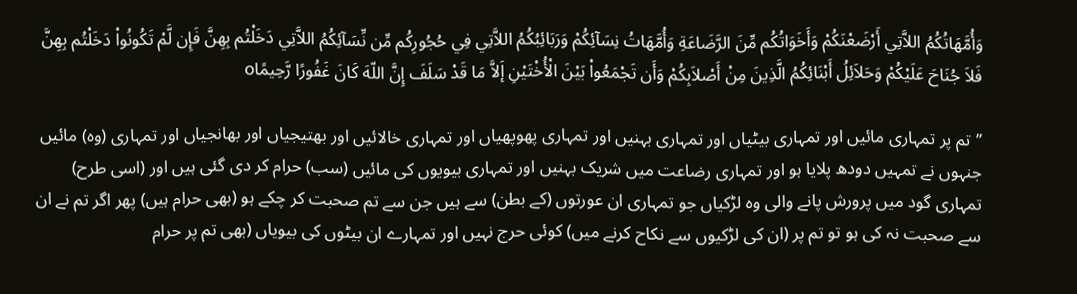وَأُمَّهَاتُكُمُ اللاَّتِي أَرْضَعْنَكُمْ وَأَخَوَاتُكُم مِّنَ الرَّضَاعَةِ وَأُمَّهَاتُ نِسَآئِكُمْ وَرَبَائِبُكُمُ اللاَّتِي فِي حُجُورِكُم مِّن نِّسَآئِكُمُ اللاَّتِي دَخَلْتُم بِهِنَّ فَإِن لَّمْ تَكُونُواْ دَخَلْتُم بِهِنَّ فَلاَ جُنَاحَ عَلَيْكُمْ وَحَلاَئِلُ أَبْنَائِكُمُ الَّذِينَ مِنْ أَصْلاَبِكُمْ وَأَن تَجْمَعُواْ بَيْنَ الْأُخْتَيْنِ إَلاَّ مَا قَدْ سَلَفَ إِنَّ اللّهَ كَانَ غَفُورًا رَّحِيمًاo

’’تم پر تمہاری مائیں اور تمہاری بیٹیاں اور تمہاری بہنیں اور تمہاری پھوپھیاں اور تمہاری خالائیں اور بھتیجیاں اور بھانجیاں اور تمہاری (وہ) مائیں جنہوں نے تمہیں دودھ پلایا ہو اور تمہاری رضاعت میں شریک بہنیں اور تمہاری بیویوں کی مائیں (سب) حرام کر دی گئی ہیں اور (اسی طرح) تمہاری گود میں پرورش پانے والی وہ لڑکیاں جو تمہاری ان عورتوں (کے بطن) سے ہیں جن سے تم صحبت کر چکے ہو (بھی حرام ہیں) پھر اگر تم نے ان سے صحبت نہ کی ہو تو تم پر (ان کی لڑکیوں سے نکاح کرنے میں) کوئی حرج نہیں اور تمہارے ان بیٹوں کی بیویاں (بھی تم پر حرام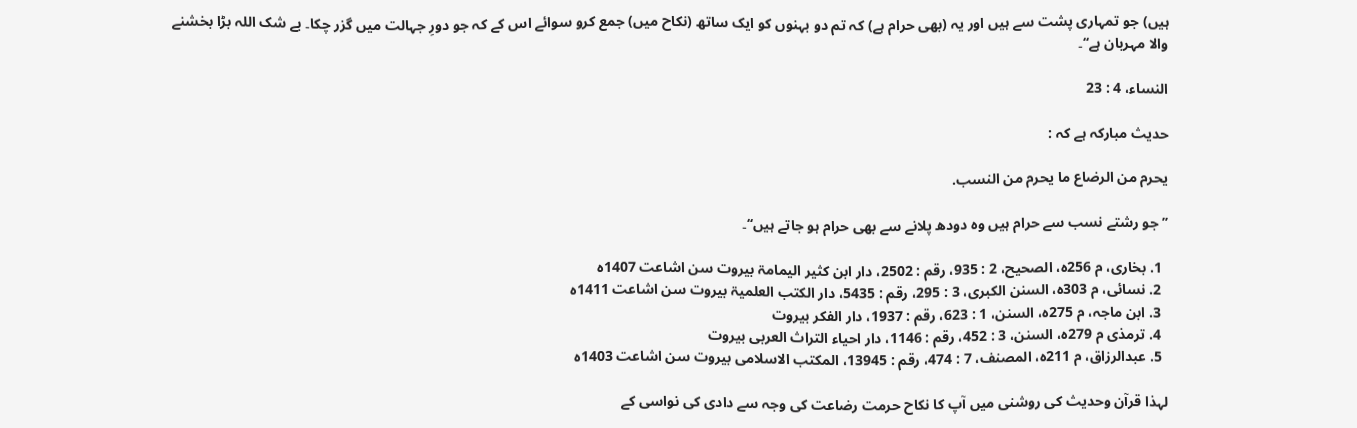ہیں) جو تمہاری پشت سے ہیں اور یہ (بھی حرام ہے) کہ تم دو بہنوں کو ایک ساتھ (نکاح میں) جمع کرو سوائے اس کے کہ جو دورِ جہالت میں گزر چکا۔ بے شک اللہ بڑا بخشنے والا مہربان ہے‘‘۔

النساء، 4 : 23

حدیث مبارکہ ہے کہ :

يحرم من الرضاع ما يحرم من النسب.

’’جو رشتے نسب سے حرام ہیں وہ دودھ پلانے سے بھی حرام ہو جاتے ہیں‘‘۔

  1. بخاری، م 256ہ، الصحیح، 2 : 935، رقم : 2502، دار ابن کثیر الیمامۃ بیروت سن اشاعت 1407ہ
  2. نسائی، م 303ہ، السنن الکبری، 3 : 295، رقم : 5435، دار الکتب العلمیۃ بیروت سن اشاعت 1411ہ
  3. ابن ماجہ، م 275ہ، السنن، 1 : 623، رقم : 1937، دار الفکر بیروت
  4. ترمذی م 279ہ، السنن، 3 : 452، رقم : 1146، دار احیاء التراث العربی بیروت
  5. عبدالرزاق، م 211ہ، المصنف، 7 : 474، رقم : 13945، المکتب الاسلامی بیروت سن اشاعت 1403ہ

لہذا قرآن وحدیث کی روشنی میں آپ کا نکاح حرمت رضاعت کی وجہ سے دادی کی نواسی کے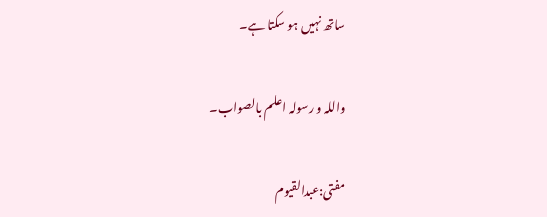ساتھ نہیں ہو سکتا ہے۔

واللہ و رسولہ اعلم بالصواب۔

مفتی:عبدالقیوم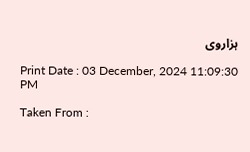ہزاروی

Print Date : 03 December, 2024 11:09:30 PM

Taken From :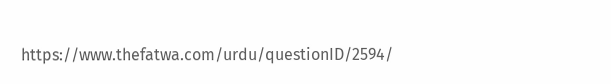https://www.thefatwa.com/urdu/questionID/2594/